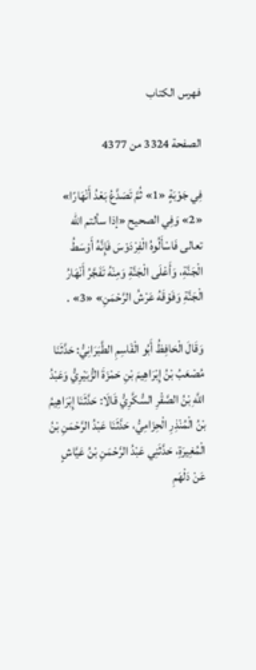فهرس الكتاب

الصفحة 3324 من 4377

فِي جَوْبَةٍ «1» ثُمَّ تَصَدَّعُ بَعْدُ أَنْهَارًا» «2» وَفِي الصحيح «إذا سألتم الله تعالى فَاسْأَلُوهُ الْفِرْدَوْسَ فَإِنَّهُ أَوْسَطُ الْجَنَّةِ، وَأَعْلَى الْجَنَّةِ وَمِنْهُ تَفَجَّرُ أَنْهَارُ الْجَنَّةِ وَفَوْقَهُ عَرْشُ الرَّحْمَنِ» «3» .

وَقَالَ الْحَافِظُ أَبُو الْقَاسِمِ الطَّبَرَانِيُّ: حَدَّثَنَا مُصْعَبُ بْنُ إِبْرَاهِيمَ بْنِ حَمْزَةَ الزُّبَيْرِيُّ وَعَبْدُ اللَّهِ بْنُ الصَّقْرِ السُّكَّرِيُّ قَالَا: حَدَّثَنَا إِبْرَاهِيمُ بْنُ الْمُنْذِرِ الْحِزَامِيُّ، حَدَّثَنَا عَبْدُ الرَّحْمَنِ بْنُ الْمُغِيرَةِ، حَدَّثَنِي عَبْدُ الرَّحْمَنِ بْنُ عَيَّاشٍ عَنْ دَلْهَمِ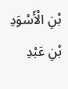بْنِ الْأَسْوَدِ بْنِ عَبْدِ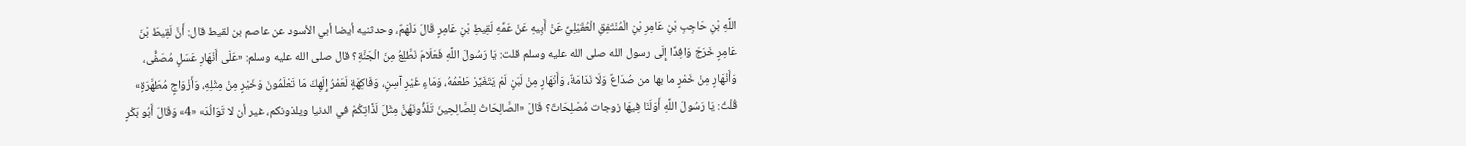اللَّهِ بْنِ حَاجِبِ بْنِ عَامِرِ بْنِ الْمُنْتَفِقِ الْعُقَيْلِيِّ عَنْ أَبِيهِ عَنْ عَمِّهِ لَقِيطِ بْنِ عَامِرٍ قَالَ دَلْهَمٌ، وحدثنيه أيضا أبي الأسود عن عاصم بن لقيط قال: أَنَّ لَقِيطَ بْنَ عَامِرٍ خَرَجَ وَافِدًا إِلَى رسول الله صلى الله عليه وسلم قلت: يَا رَسُولَ اللَّهِ فَعَلَامَ نَطَّلِعُ مِنَ الْجَنَّةِ؟ قال صلى الله عليه وسلم: «عَلَى أَنْهَارِ عَسَلٍ مُصَفًّى، وَأَنْهَارٍ مِنْ خَمْرٍ ما بها من صُدَاعٌ وَلَا نَدَامَةٌ، وَأَنْهَارٍ مِنْ لَبَنٍ لَمْ يَتَغَيَّرْ طَعْمُهُ، وَمَاءٍ غَيْرِ آسِنٍ، وَفَاكِهَةٍ لَعَمْرُ إِلَهِكَ مَا تَعْلَمُونَ وَخَيْرٍ مِنْ مِثْلِهِ، وَأَزْوَاجٍ مُطَهَّرَةٍ» قُلْتُ: يَا رَسُولَ اللَّهِ أَوَلَنَا فِيهَا زوجات مُصْلِحَاتٌ؟ قَالَ «الصَّالِحَاتُ لِلصَّالِحِينَ تَلَذُّونَهُنَّ مِثْلَ لَذَّاتِكُمْ في الدنيا ويلذونكم، غير أن لا تَوَالُدَ» «4» وَقَالَ أَبُو بَكْرٍ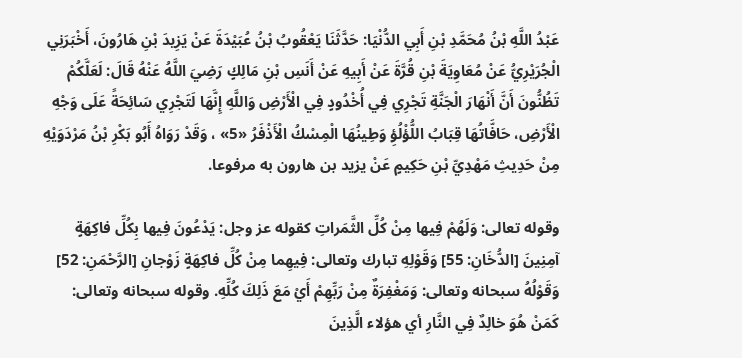عَبْدُ اللَّهِ بْنُ مُحَمَّدِ بْنِ أَبِي الدُّنْيَا: حَدَّثَنَا يَعْقُوبُ بْنُ عُبَيْدَةَ عَنْ يَزِيدَ بْنِ هَارُونَ، أَخْبَرَنِي الْجُرَيْرِيُّ عَنْ مُعَاوِيَةَ بْنِ قُرَّةَ عَنْ أَبِيهِ عَنْ أَنَسِ بْنِ مَالِكٍ رَضِيَ اللَّهُ عَنْهُ قَالَ: لَعَلَّكُمْ تَظُنُّونَ أَنَّ أَنْهَارَ الْجَنَّةِ تَجْرِي فِي أُخْدُودٍ فِي الْأَرْضِ وَاللَّهِ إِنَّهَا لَتَجْرِي سَائِحَةً عَلَى وَجْهِ الْأَرْضِ، حَافَّاتُهَا قِبَابُ اللُّؤْلُؤِ وَطِينُهَا الْمِسْكُ الْأَذْفَرُ «5» ، وَقَدْ رَوَاهُ أَبُو بَكْرِ بْنُ مَرْدَوَيْهِ مِنْ حَدِيثِ مَهْدِيِّ بْنِ حَكِيمٍ عَنْ يزيد بن هارون به مرفوعا.

وقوله تعالى: وَلَهُمْ فِيها مِنْ كُلِّ الثَّمَراتِ كقوله عز وجل: يَدْعُونَ فِيها بِكُلِّ فاكِهَةٍ آمِنِينَ [الدُّخَانِ: 55] وَقَوْلِهِ تبارك وتعالى: فِيهِما مِنْ كُلِّ فاكِهَةٍ زَوْجانِ [الرَّحْمَنِ: 52] وَقَوْلُهُ سبحانه وتعالى: وَمَغْفِرَةٌ مِنْ رَبِّهِمْ أَيْ مَعَ ذَلِكَ كُلِّهِ. وقوله سبحانه وتعالى: كَمَنْ هُوَ خالِدٌ فِي النَّارِ أي هؤلاء الَّذِينَ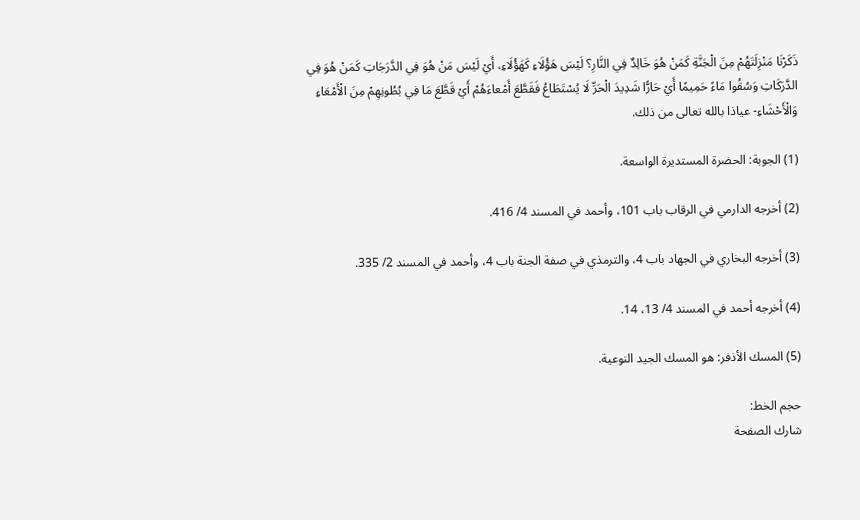ذَكَرْنَا مَنْزِلَتَهُمْ مِنَ الْجَنَّةِ كَمَنْ هُوَ خَالِدٌ فِي النَّارِ؟ لَيْسَ هَؤُلَاءِ كَهَؤُلَاءِ، أَيْ لَيْسَ مَنْ هُوَ فِي الدَّرَجَاتِ كَمَنْ هُوَ فِي الدَّرَكَاتِ وَسُقُوا مَاءً حَمِيمًا أَيْ حَارًّا شَدِيدَ الْحَرِّ لَا يُسْتَطَاعُ فَقَطَّعَ أَمْعاءَهُمْ أَيْ قَطَّعَ مَا فِي بُطُونِهِمْ مِنَ الْأَمْعَاءِ وَالْأَحْشَاءِ- عياذا بالله تعالى من ذلك.

(1) الجوبة: الحضرة المستديرة الواسعة.

(2) أخرجه الدارمي في الرقاب باب 101، وأحمد في المسند 4/ 416.

(3) أخرجه البخاري في الجهاد باب 4، والترمذي في صفة الجنة باب 4، وأحمد في المسند 2/ 335.

(4) أخرجه أحمد في المسند 4/ 13، 14.

(5) المسك الأذفر: هو المسك الجيد النوعية.

حجم الخط:
شارك الصفحة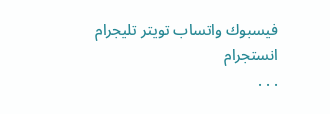فيسبوك واتساب تويتر تليجرام انستجرام
. . .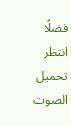فضلًا انتظر تحميل الصوت